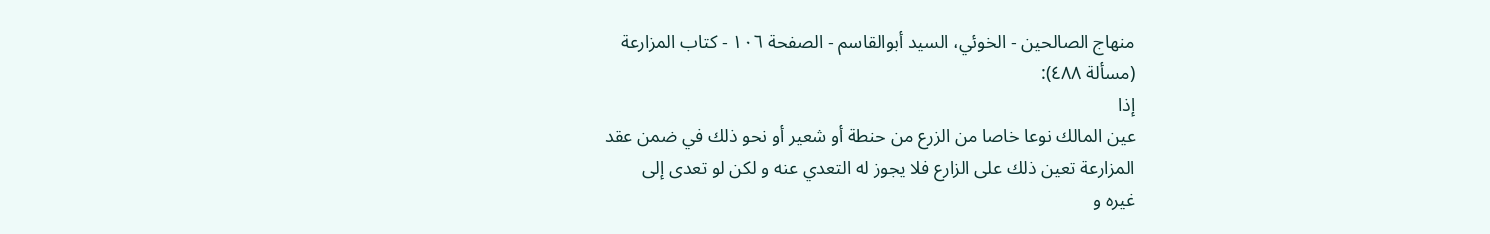منهاج الصالحين - الخوئي، السيد أبوالقاسم - الصفحة ١٠٦ - كتاب المزارعة
(مسألة ٤٨٨):
إذا
عين المالك نوعا خاصا من الزرع من حنطة أو شعير أو نحو ذلك في ضمن عقد
المزارعة تعين ذلك على الزارع فلا يجوز له التعدي عنه و لكن لو تعدى إلى
غيره و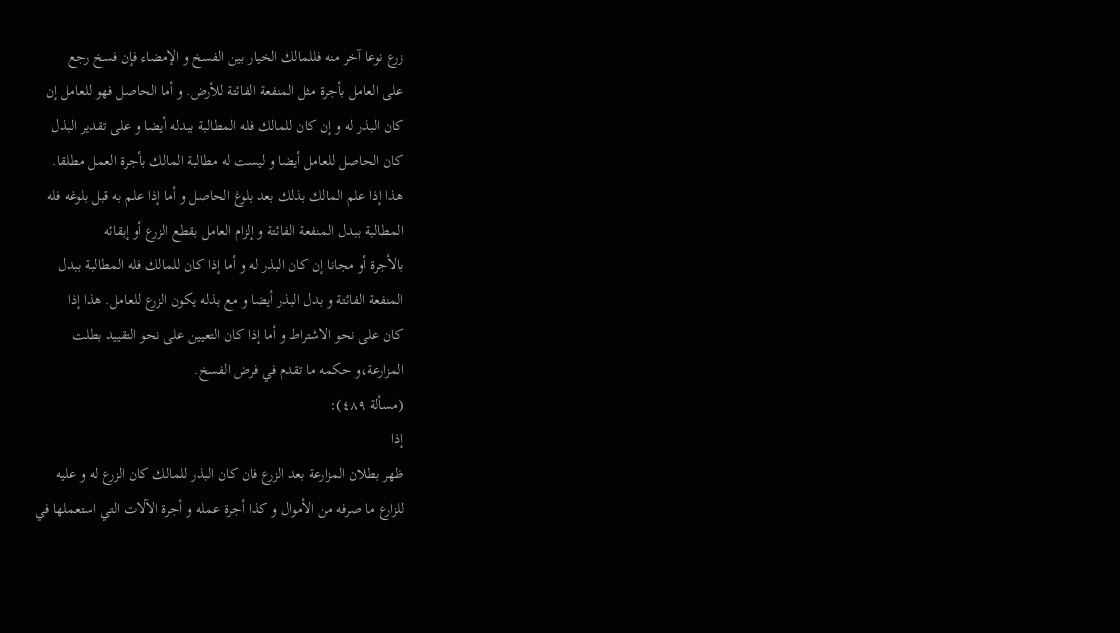زرع نوعا آخر منه فللمالك الخيار بين الفسخ و الإمضاء فإن فسخ رجع
على العامل بأجرة مثل المنفعة الفائتة للأرض. و أما الحاصل فهو للعامل إن
كان البذر له و إن كان للمالك فله المطالبة ببدله أيضا و على تقدير البذل
كان الحاصل للعامل أيضا و ليست له مطالبة المالك بأجرة العمل مطلقا.
هذا إذا علم المالك بذلك بعد بلوغ الحاصل و أما إذا علم به قبل بلوغه فله
المطالبة ببدل المنفعة الفائتة و إلزام العامل بقطع الزرع أو إبقائه
بالأجرة أو مجانا إن كان البذر له و أما إذا كان للمالك فله المطالبة ببدل
المنفعة الفائتة و بدل البذر أيضا و مع بذله يكون الزرع للعامل. هذا إذا
كان على نحو الاشتراط و أما إذا كان التعيين على نحو التقييد بطلت
المزارعة،و حكمه ما تقدم في فرض الفسخ.
(مسألة ٤٨٩):
إذا
ظهر بطلان المزارعة بعد الزرع فان كان البذر للمالك كان الزرع له و عليه
للزارع ما صرفه من الأموال و كذا أجرة عمله و أجرة الآلات التي استعملها في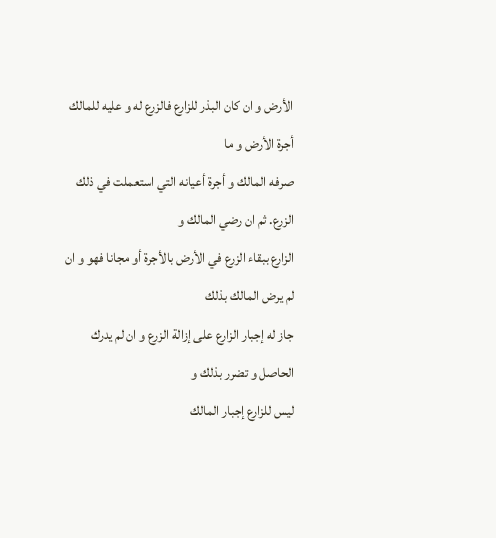الأرض و ان كان البذر للزارع فالزرع له و عليه للمالك أجرة الأرض و ما
صرفه المالك و أجرة أعيانه التي استعملت في ذلك الزرع. ثم ان رضي المالك و
الزارع ببقاء الزرع في الأرض بالأجرة أو مجانا فهو و ان لم يرض المالك بذلك
جاز له إجبار الزارع على إزالة الزرع و ان لم يدرك الحاصل و تضرر بذلك و
ليس للزارع إجبار المالك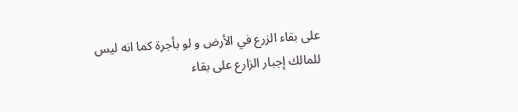على بقاء الزرع في الأرض و لو بأجرة كما انه ليس
للمالك إجبار الزارع على بقاء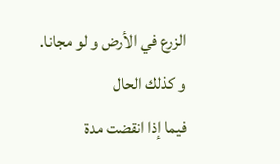الزرع في الأرض و لو مجانا. و كذلك الحال
فيما إذا انقضت مدة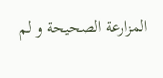المزارعة الصحيحة و لم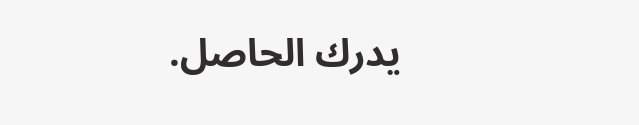يدرك الحاصل.